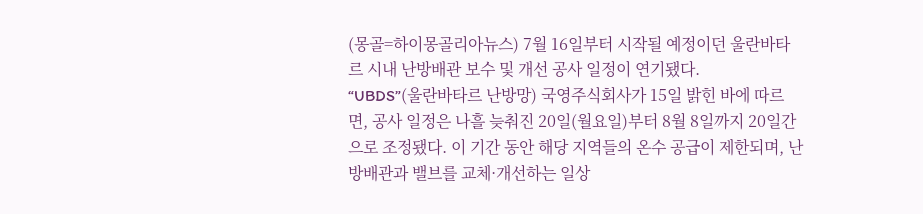(몽골=하이몽골리아뉴스) 7월 16일부터 시작될 예정이던 울란바타르 시내 난방배관 보수 및 개선 공사 일정이 연기됐다.
“UBDS”(울란바타르 난방망) 국영주식회사가 15일 밝힌 바에 따르면, 공사 일정은 나흘 늦춰진 20일(월요일)부터 8월 8일까지 20일간으로 조정됐다. 이 기간 동안 해당 지역들의 온수 공급이 제한되며, 난방배관과 밸브를 교체·개선하는 일상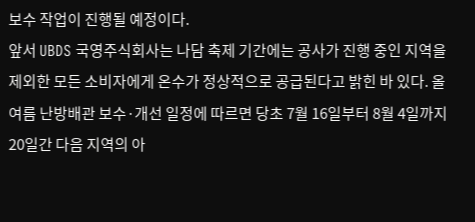보수 작업이 진행될 예정이다.
앞서 UBDS 국영주식회사는 나담 축제 기간에는 공사가 진행 중인 지역을 제외한 모든 소비자에게 온수가 정상적으로 공급된다고 밝힌 바 있다. 올여름 난방배관 보수·개선 일정에 따르면 당초 7월 16일부터 8월 4일까지 20일간 다음 지역의 아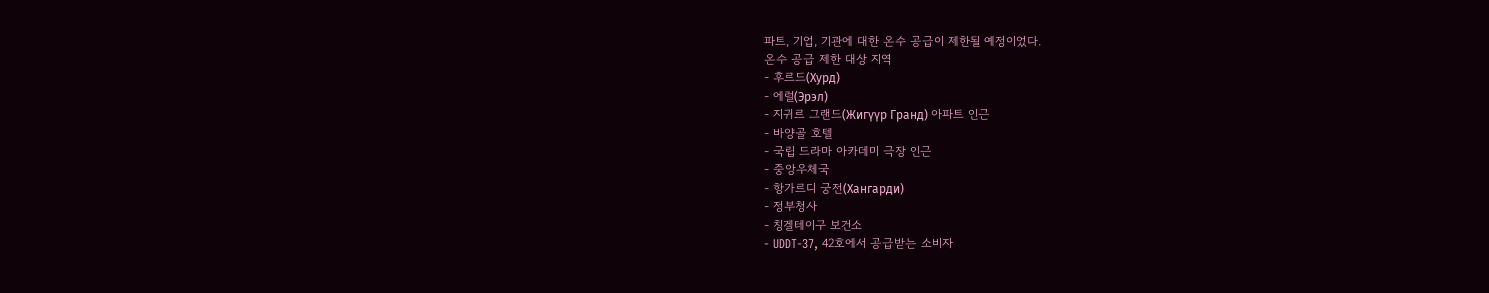파트, 기업, 기관에 대한 온수 공급이 제한될 예정이었다.
온수 공급 제한 대상 지역
- 후르드(Хурд)
- 에럴(Эрэл)
- 지귀르 그랜드(Жигүүр Гранд) 아파트 인근
- 바양골 호텔
- 국립 드라마 아카데미 극장 인근
- 중앙우체국
- 항가르디 궁전(Хангарди)
- 정부청사
- 칭겔테이구 보건소
- UDDT-37, 42호에서 공급받는 소비자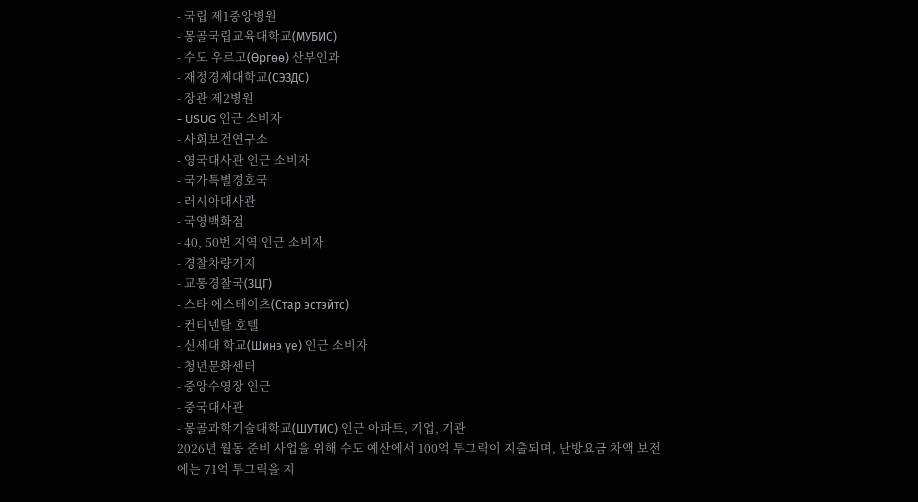- 국립 제1중앙병원
- 몽골국립교육대학교(МУБИС)
- 수도 우르고(Өргөө) 산부인과
- 재정경제대학교(СЭЗДС)
- 장관 제2병원
- USUG 인근 소비자
- 사회보건연구소
- 영국대사관 인근 소비자
- 국가특별경호국
- 러시아대사관
- 국영백화점
- 40, 50번 지역 인근 소비자
- 경찰차량기지
- 교통경찰국(ЗЦГ)
- 스타 에스테이츠(Стар эстэйтс)
- 컨티넨탈 호텔
- 신세대 학교(Шинэ үе) 인근 소비자
- 청년문화센터
- 중앙수영장 인근
- 중국대사관
- 몽골과학기술대학교(ШУТИС) 인근 아파트, 기업, 기관
2026년 월동 준비 사업을 위해 수도 예산에서 100억 투그릭이 지출되며, 난방요금 차액 보전에는 71억 투그릭을 지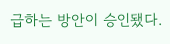급하는 방안이 승인됐다.